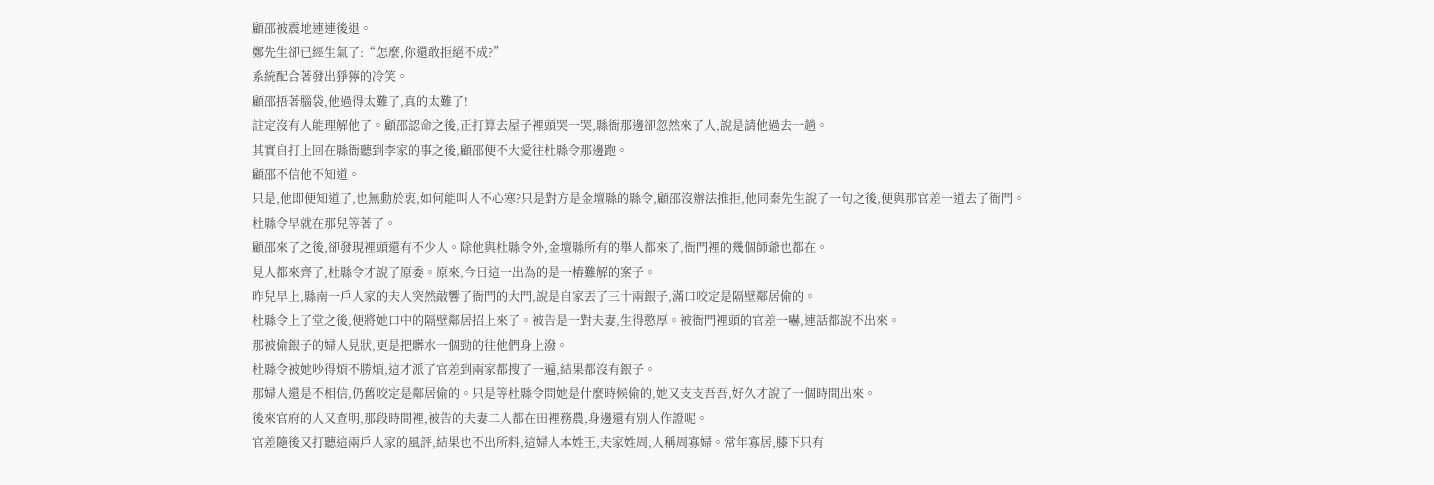顧邵被震地連連後退。
鄭先生卻已經生氣了:“怎麼,你還敢拒絕不成?”
系統配合著發出猙獰的冷笑。
顧邵捂著腦袋,他過得太難了,真的太難了!
註定沒有人能理解他了。顧邵認命之後,正打算去屋子裡頭哭一哭,縣衙那邊卻忽然來了人,說是請他過去一趟。
其實自打上回在縣衙聽到李家的事之後,顧邵便不大愛往杜縣令那邊跑。
顧邵不信他不知道。
只是,他即便知道了,也無動於衷,如何能叫人不心寒?只是對方是金壇縣的縣令,顧邵沒辦法推拒,他同秦先生說了一句之後,便與那官差一道去了衙門。
杜縣令早就在那兒等著了。
顧邵來了之後,卻發現裡頭還有不少人。除他與杜縣令外,金壇縣所有的舉人都來了,衙門裡的幾個師爺也都在。
見人都來齊了,杜縣令才說了原委。原來,今日這一出為的是一樁難解的案子。
昨兒早上,縣南一戶人家的夫人突然敲響了衙門的大門,說是自家丟了三十兩銀子,滿口咬定是隔壁鄰居偷的。
杜縣令上了堂之後,便將她口中的隔壁鄰居招上來了。被告是一對夫妻,生得憨厚。被衙門裡頭的官差一嚇,連話都說不出來。
那被偷銀子的婦人見狀,更是把髒水一個勁的往他們身上潑。
杜縣令被她吵得煩不勝煩,這才派了官差到兩家都搜了一遍,結果都沒有銀子。
那婦人還是不相信,仍舊咬定是鄰居偷的。只是等杜縣令問她是什麼時候偷的,她又支支吾吾,好久才說了一個時間出來。
後來官府的人又查明,那段時間裡,被告的夫妻二人都在田裡務農,身邊還有別人作證呢。
官差隨後又打聽這兩戶人家的風評,結果也不出所料,這婦人本姓王,夫家姓周,人稱周寡婦。常年寡居,膝下只有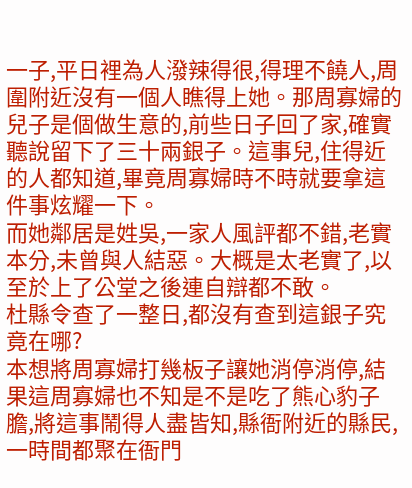一子,平日裡為人潑辣得很,得理不饒人,周圍附近沒有一個人瞧得上她。那周寡婦的兒子是個做生意的,前些日子回了家,確實聽說留下了三十兩銀子。這事兒,住得近的人都知道,畢竟周寡婦時不時就要拿這件事炫耀一下。
而她鄰居是姓吳,一家人風評都不錯,老實本分,未曾與人結惡。大概是太老實了,以至於上了公堂之後連自辯都不敢。
杜縣令查了一整日,都沒有查到這銀子究竟在哪?
本想將周寡婦打幾板子讓她消停消停,結果這周寡婦也不知是不是吃了熊心豹子膽,將這事鬧得人盡皆知,縣衙附近的縣民,一時間都聚在衙門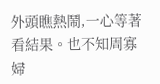外頭瞧熱鬧,一心等著看結果。也不知周寡婦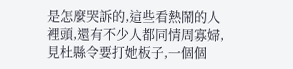是怎麼哭訴的,這些看熱鬧的人裡頭,還有不少人都同情周寡婦,見杜縣令要打她板子,一個個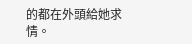的都在外頭給她求情。